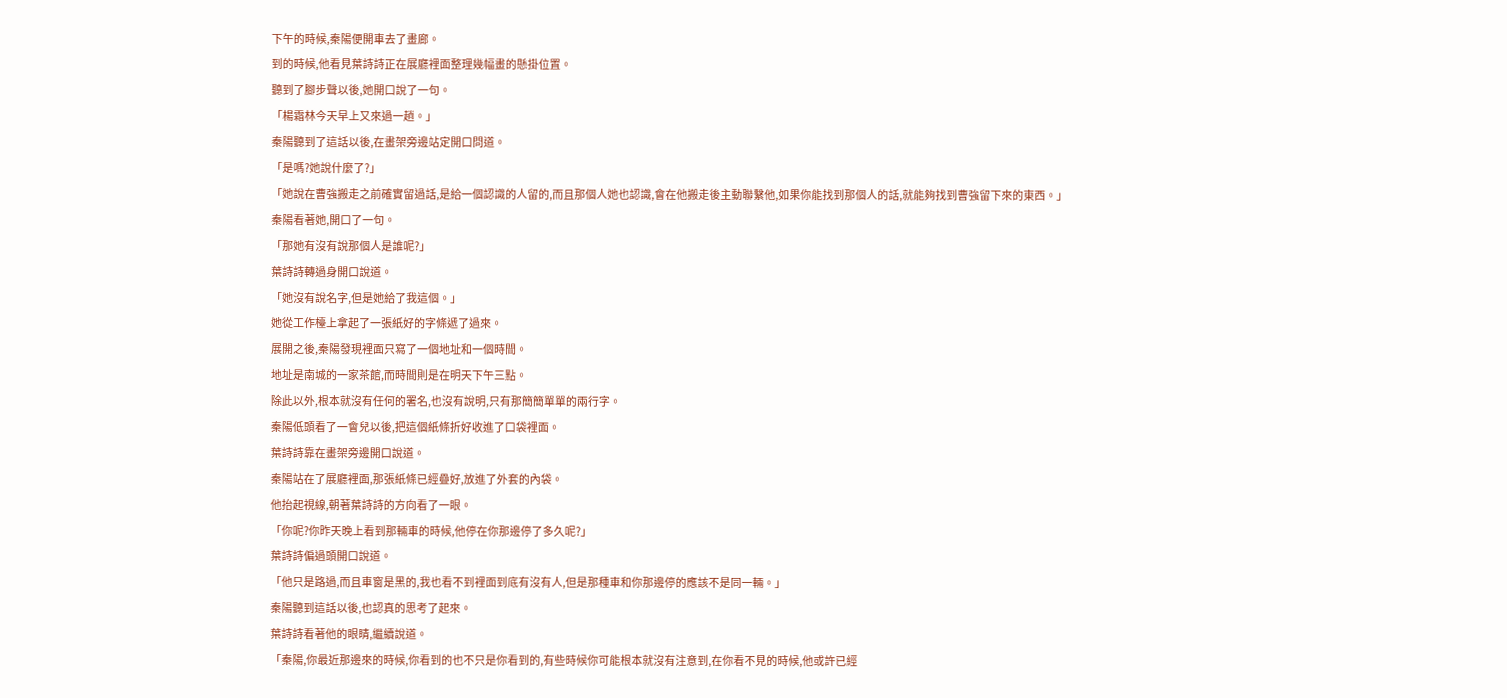下午的時候,秦陽便開車去了畫廊。
到的時候,他看見葉詩詩正在展廳裡面整理幾幅畫的懸掛位置。
聽到了腳步聲以後,她開口說了一句。
「楊霜林今天早上又來過一趟。」
秦陽聽到了這話以後,在畫架旁邊站定開口問道。
「是嗎?她說什麼了?」
「她說在曹強搬走之前確實留過話,是給一個認識的人留的,而且那個人她也認識,會在他搬走後主動聯繫他,如果你能找到那個人的話,就能夠找到曹強留下來的東西。」
秦陽看著她,開口了一句。
「那她有沒有說那個人是誰呢?」
葉詩詩轉過身開口說道。
「她沒有說名字,但是她給了我這個。」
她從工作檯上拿起了一張紙好的字條遞了過來。
展開之後,秦陽發現裡面只寫了一個地址和一個時間。
地址是南城的一家茶館,而時間則是在明天下午三點。
除此以外,根本就沒有任何的署名,也沒有說明,只有那簡簡單單的兩行字。
秦陽低頭看了一會兒以後,把這個紙條折好收進了口袋裡面。
葉詩詩靠在畫架旁邊開口說道。
秦陽站在了展廳裡面,那張紙條已經疊好,放進了外套的內袋。
他抬起視線,朝著葉詩詩的方向看了一眼。
「你呢?你昨天晚上看到那輛車的時候,他停在你那邊停了多久呢?」
葉詩詩偏過頭開口說道。
「他只是路過,而且車窗是黑的,我也看不到裡面到底有沒有人,但是那種車和你那邊停的應該不是同一輛。」
秦陽聽到這話以後,也認真的思考了起來。
葉詩詩看著他的眼睛,繼續說道。
「秦陽,你最近那邊來的時候,你看到的也不只是你看到的,有些時候你可能根本就沒有注意到,在你看不見的時候,他或許已經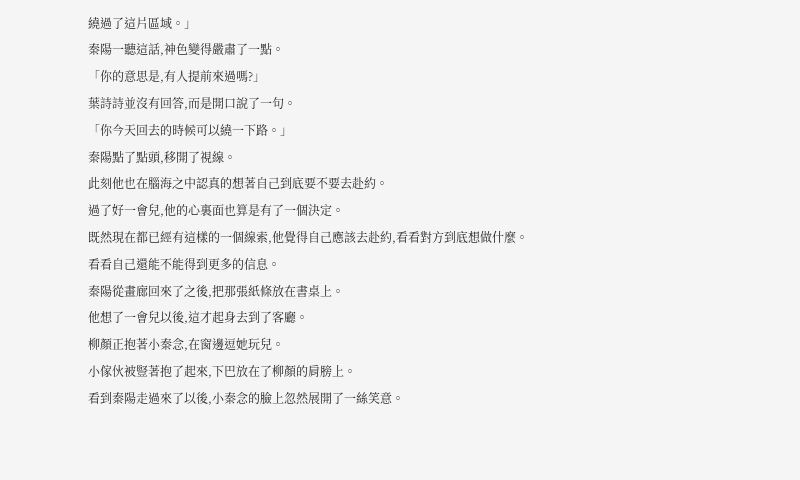繞過了這片區域。」
秦陽一聽這話,神色變得嚴肅了一點。
「你的意思是,有人提前來過嗎?」
葉詩詩並沒有回答,而是開口說了一句。
「你今天回去的時候可以繞一下路。」
秦陽點了點頭,移開了視線。
此刻他也在腦海之中認真的想著自己到底要不要去赴約。
過了好一會兒,他的心裏面也算是有了一個決定。
既然現在都已經有這樣的一個線索,他覺得自己應該去赴約,看看對方到底想做什麼。
看看自己還能不能得到更多的信息。
秦陽從畫廊回來了之後,把那張紙條放在書桌上。
他想了一會兒以後,這才起身去到了客廳。
柳顏正抱著小秦念,在窗邊逗她玩兒。
小傢伙被豎著抱了起來,下巴放在了柳顏的肩膀上。
看到秦陽走過來了以後,小秦念的臉上忽然展開了一絲笑意。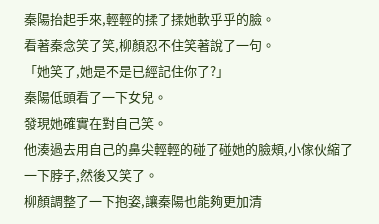秦陽抬起手來,輕輕的揉了揉她軟乎乎的臉。
看著秦念笑了笑,柳顏忍不住笑著說了一句。
「她笑了,她是不是已經記住你了?」
秦陽低頭看了一下女兒。
發現她確實在對自己笑。
他湊過去用自己的鼻尖輕輕的碰了碰她的臉頰,小傢伙縮了一下脖子,然後又笑了。
柳顏調整了一下抱姿,讓秦陽也能夠更加清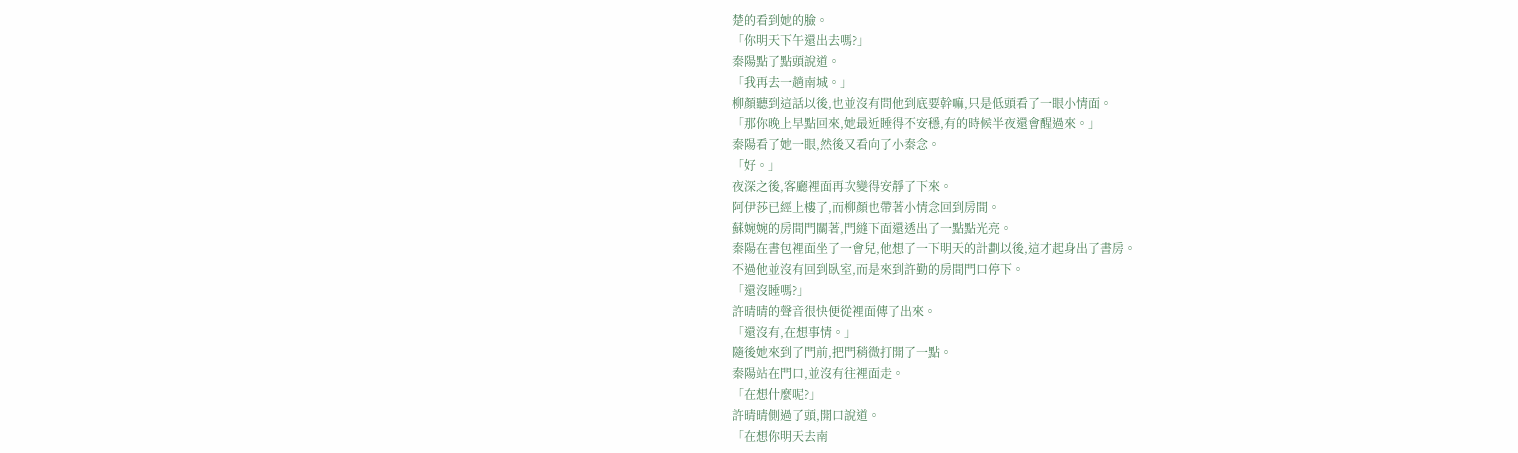楚的看到她的臉。
「你明天下午還出去嗎?」
秦陽點了點頭說道。
「我再去一趟南城。」
柳顏聽到這話以後,也並沒有問他到底要幹嘛,只是低頭看了一眼小情面。
「那你晚上早點回來,她最近睡得不安穩,有的時候半夜還會醒過來。」
秦陽看了她一眼,然後又看向了小秦念。
「好。」
夜深之後,客廳裡面再次變得安靜了下來。
阿伊莎已經上樓了,而柳顏也帶著小情念回到房間。
蘇婉婉的房間門關著,門縫下面還透出了一點點光亮。
秦陽在書包裡面坐了一會兒,他想了一下明天的計劃以後,這才起身出了書房。
不過他並沒有回到臥室,而是來到許勤的房間門口停下。
「還沒睡嗎?」
許晴晴的聲音很快便從裡面傳了出來。
「還沒有,在想事情。」
隨後她來到了門前,把門稍微打開了一點。
秦陽站在門口,並沒有往裡面走。
「在想什麼呢?」
許晴晴側過了頭,開口說道。
「在想你明天去南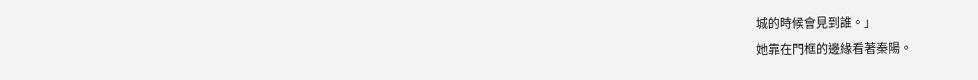城的時候會見到誰。」
她靠在門框的邊緣看著秦陽。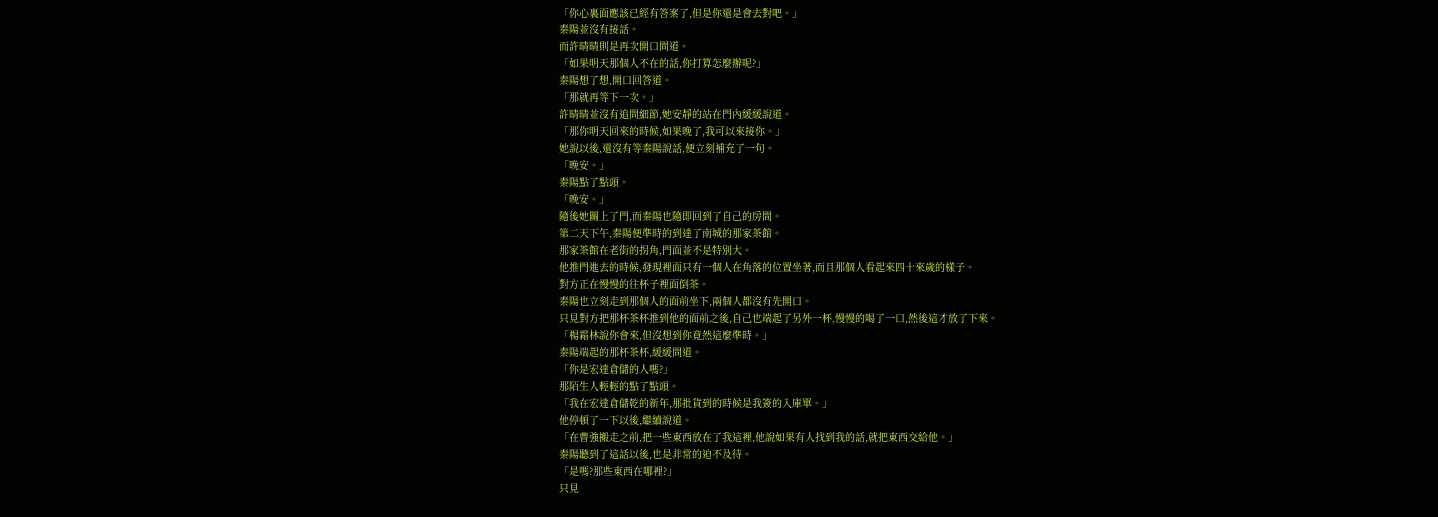「你心裏面應該已經有答案了,但是你還是會去對吧。」
秦陽並沒有接話。
而許晴晴則是再次開口問道。
「如果明天那個人不在的話,你打算怎麼辦呢?」
秦陽想了想,開口回答道。
「那就再等下一次。」
許晴晴並沒有追問細節,她安靜的站在門內緩緩說道。
「那你明天回來的時候,如果晚了,我可以來接你。」
她說以後,還沒有等秦陽說話,便立刻補充了一句。
「晚安。」
秦陽點了點頭。
「晚安。」
隨後她關上了門,而秦陽也隨即回到了自己的房間。
第二天下午,秦陽便準時的到達了南城的那家茶館。
那家茶館在老街的拐角,門面並不是特別大。
他推門進去的時候,發現裡面只有一個人在角落的位置坐著,而且那個人看起來四十來歲的樣子。
對方正在慢慢的往杯子裡面倒茶。
秦陽也立刻走到那個人的面前坐下,兩個人都沒有先開口。
只見對方把那杯茶杯推到他的面前之後,自己也端起了另外一杯,慢慢的喝了一口,然後這才放了下來。
「楊霜林說你會來,但沒想到你竟然這麼準時。」
秦陽端起的那杯茶杯,緩緩問道。
「你是宏達倉儲的人嗎?」
那陌生人輕輕的點了點頭。
「我在宏達倉儲乾的新年,那批貨到的時候是我簽的入庫單。」
他停頓了一下以後,繼續說道。
「在曹強搬走之前,把一些東西放在了我這裡,他說如果有人找到我的話,就把東西交給他。」
秦陽聽到了這話以後,也是非常的迫不及待。
「是嗎?那些東西在哪裡?」
只見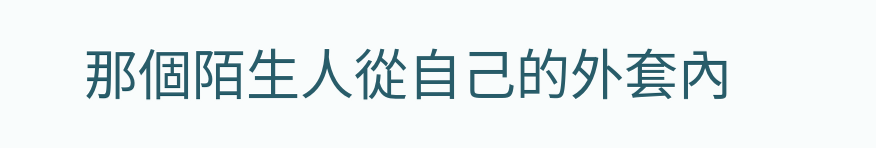那個陌生人從自己的外套內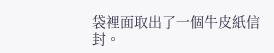袋裡面取出了一個牛皮紙信封。